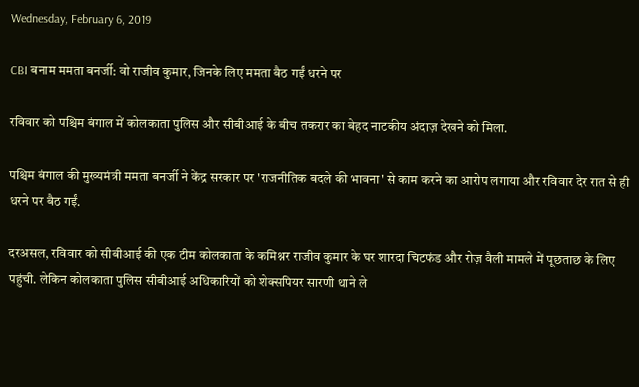Wednesday, February 6, 2019

CBI बनाम ममता बनर्जी: वो राजीव कुमार, जिनके लिए ममता बैठ गईं धरने पर

रविवार को पश्चिम बंगाल में कोलकाता पुलिस और सीबीआई के बीच तकरार का बेहद नाटकीय अंदाज़ देखने को मिला.

पश्चिम बंगाल की मुख्यमंत्री ममता बनर्जी ने केंद्र सरकार पर 'राजनीतिक बदले की भावना' से काम करने का आरोप लगाया और रविवार देर रात से ही धरने पर बैठ गईं.

दरअसल, रविवार को सीबीआई की एक टीम कोलकाता के कमिश्नर राजीव कुमार के घर शारदा चिटफंड और रोज़ वैली मामले में पूछताछ के लिए पहुंची. लेकिन कोलकाता पुलिस सीबीआई अधिकारियों को शेक्सपियर सारणी थाने ले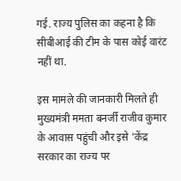गई. राज्य पुलिस का कहना है कि सीबीआई की टीम के पास कोई वारंट नहीं था.

इस मामले की जानकारी मिलते ही मुख्यमंत्री ममता बनर्जी राजीव कुमार के आवास पहुंची और इसे 'केंद्र सरकार का राज्य पर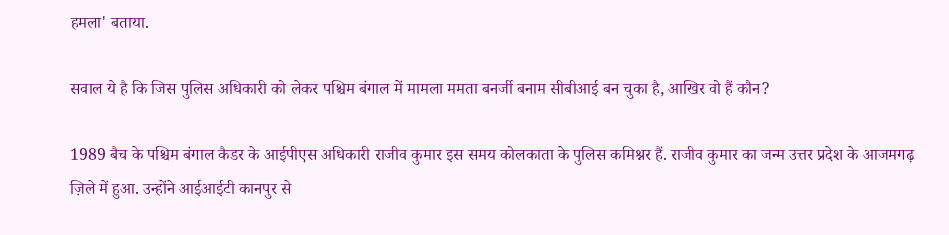हमला' बताया.

सवाल ये है कि जिस पुलिस अधिकारी को लेकर पश्चिम बंगाल में मामला ममता बनर्जी बनाम सीबीआई बन चुका है, आखिर वो हैं कौन?

1989 बैच के पश्चिम बंगाल कैडर के आईपीएस अधिकारी राजीव कुमार इस समय कोलकाता के पुलिस कमिश्नर हैं. राजीव कुमार का जन्म उत्तर प्रदेश के आजमगढ़ ज़िले में हुआ. उन्होंने आईआईटी कानपुर से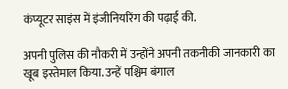कंप्यूटर साइंस में इंजीनियरिंग की पढ़ाई की.

अपनी पुलिस की नौकरी में उन्होंने अपनी तकनीकी जानकारी का खूब इस्तेमाल किया. उन्हें पश्चिम बंगाल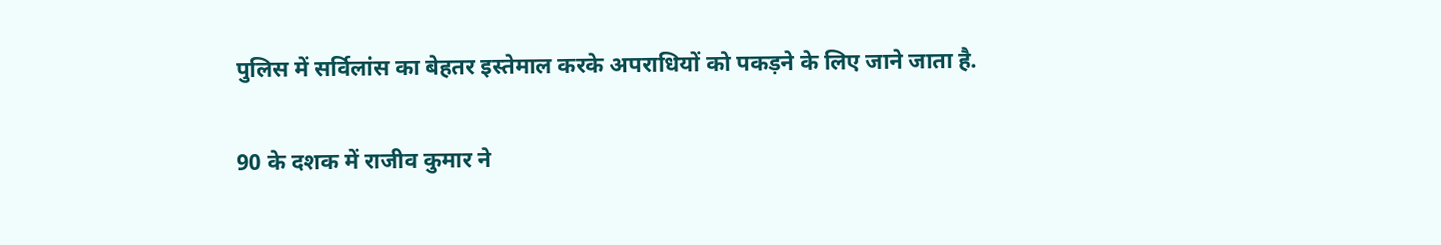पुलिस में सर्विलांस का बेहतर इस्तेमाल करके अपराधियों को पकड़ने के लिए जाने जाता है.

90 के दशक में राजीव कुमार ने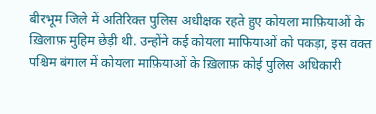बीरभूम जिले में अतिरिक्त पुलिस अधीक्षक रहते हुए कोयला माफ़ियाओं के ख़िलाफ़ मुहिम छेड़ी थी. उन्होंने कई कोयला माफियाओं को पकड़ा, इस वक्त पश्चिम बंगाल में कोयला माफ़ियाओं के ख़िलाफ़ कोई पुलिस अधिकारी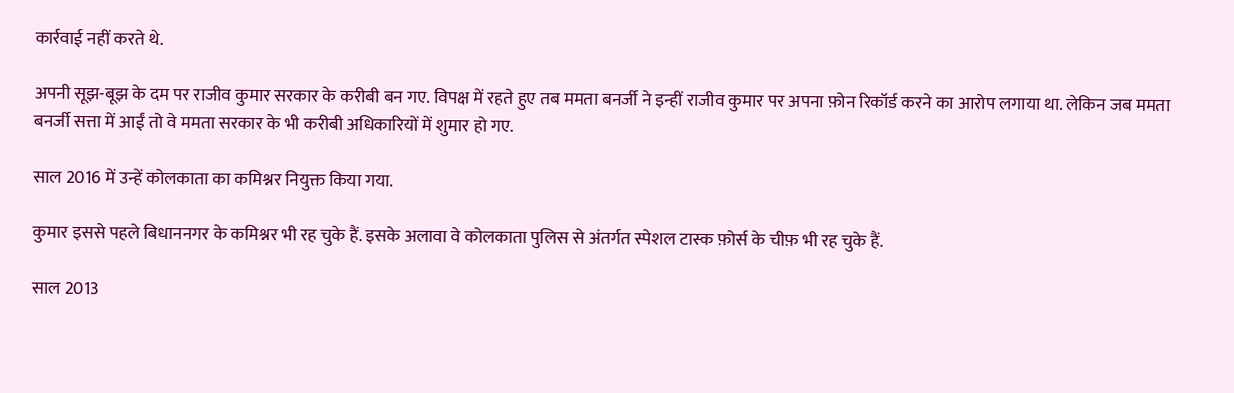कार्रवाई नहीं करते थे.

अपनी सूझ-बूझ के दम पर राजीव कुमार सरकार के करीबी बन गए. विपक्ष में रहते हुए तब ममता बनर्जी ने इन्हीं राजीव कुमार पर अपना फ़ोन रिकॉर्ड करने का आरोप लगाया था. लेकिन जब ममता बनर्जी सत्ता में आईं तो वे ममता सरकार के भी करीबी अधिकारियों में शुमार हो गए.

साल 2016 में उन्हें कोलकाता का कमिश्नर नियुक्त किया गया.

कुमार इससे पहले बिधाननगर के कमिश्नर भी रह चुके हैं. इसके अलावा वे कोलकाता पुलिस से अंतर्गत स्पेशल टास्क फ़ोर्स के चीफ़ भी रह चुके हैं.

साल 2013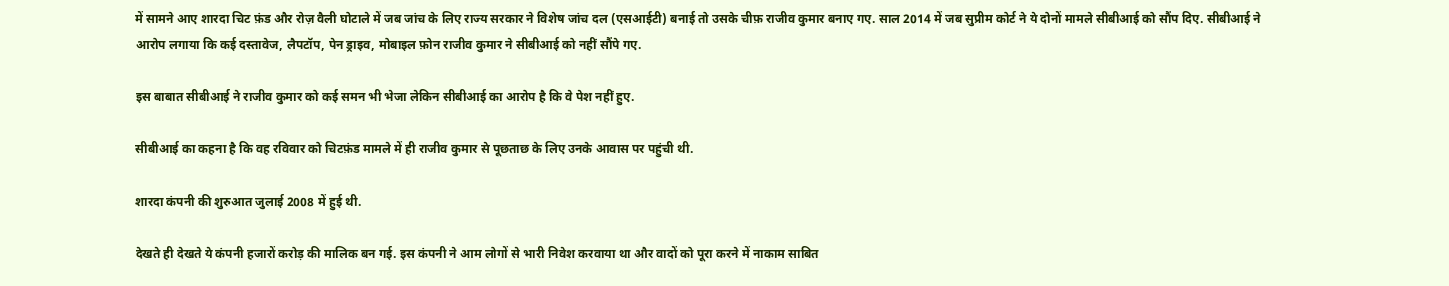में सामने आए शारदा चिट फ़ंड और रोज़ वैली घोटाले में जब जांच के लिए राज्य सरकार ने विशेष जांच दल (एसआईटी) बनाई तो उसके चीफ़ राजीव कुमार बनाए गए. साल 2014 में जब सुप्रीम कोर्ट ने ये दोनों मामले सीबीआई को सौंप दिए. सीबीआई ने आरोप लगाया कि कई दस्तावेज, लैपटॉप, पेन ड्राइव, मोबाइल फ़ोन राजीव कुमार ने सीबीआई को नहीं सौंपे गए.

इस बाबात सीबीआई ने राजीव कुमार को कई समन भी भेजा लेकिन सीबीआई का आरोप है कि वे पेश नहीं हुए.

सीबीआई का कहना है कि वह रविवार को चिटफ़ंड मामले में ही राजीव कुमार से पूछताछ के लिए उनके आवास पर पहुंची थी.

शारदा कंपनी की शुरुआत जुलाई 2008 में हुई थी.

देखते ही देखते ये कंपनी हजारों करोड़ की मालिक बन गई. इस कंपनी ने आम लोगों से भारी निवेश करवाया था और वादों को पूरा करने में नाकाम साबित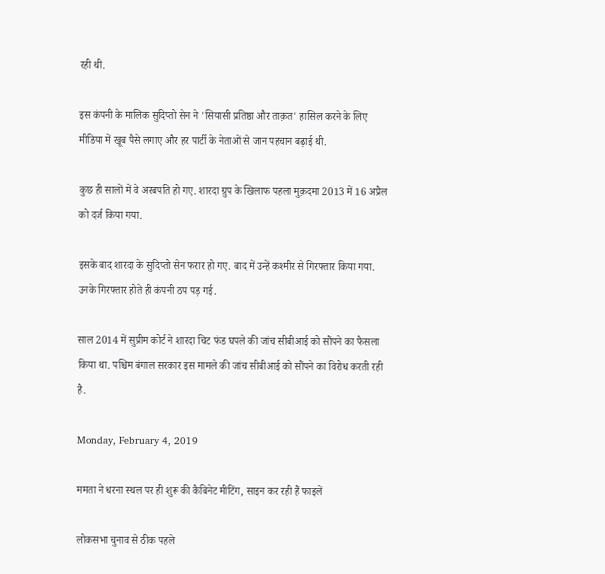रही थी.

इस कंपनी के मालिक सुदिप्तो सेन ने 'सियासी प्रतिष्ठा और ताक़त' हासिल करने के लिए मीडिया में खूब पैसे लगाए और हर पार्टी के नेताओं से जान पहचान बढ़ाई थी.

कुछ ही सालों में वे अरबपति हो गए. शारदा ग्रुप के खिलाफ पहला मुक़दमा 2013 में 16 अप्रैल को दर्ज किया गया.

इसके बाद शारदा के सुदिप्तो सेन फरार हो गए. बाद में उन्हें कश्मीर से गिरफ्तार किया गया. उनके गिरफ्तार होते ही कंपनी ठप पड़ गई.

साल 2014 में सुप्रीम कोर्ट ने शारदा चिट फंड घपले की जांच सीबीआई को सौंपने का फैसला किया था. पश्चिम बंगाल सरकार इस मामले की जांच सीबीआई को सौंपने का विरोध करती रही है.

Monday, February 4, 2019

ममता ने धरना स्थल पर ही शुरू की कैबिनेट मीटिंग, साइन कर रही हैं फाइलें

लोकसभा चुनाव से ठीक पहले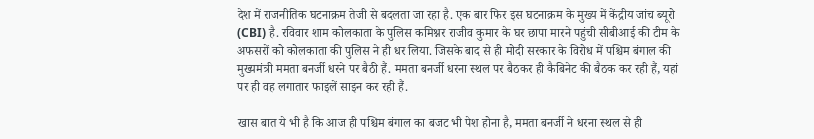देश में राजनीतिक घटनाक्रम तेजी से बदलता जा रहा है. एक बार फिर इस घटनाक्रम के मुख्य में केंद्रीय जांच ब्यूरो (CBI) है. रविवार शाम कोलकाता के पुलिस कमिश्नर राजीव कुमार के घर छापा मारने पहुंची सीबीआई की टीम के अफसरों को कोलकाता की पुलिस ने ही धर लिया. जिसके बाद से ही मोदी सरकार के विरोध में पश्चिम बंगाल की मुख्यमंत्री ममता बनर्जी धरने पर बैठी हैं. ममता बनर्जी धरना स्थल पर बैठकर ही कैबिनेट की बैठक कर रही हैं, यहां पर ही वह लगातार फाइलें साइन कर रही हैं.

खास बात ये भी है कि आज ही पश्चिम बंगाल का बजट भी पेश होना है, ममता बनर्जी ने धरना स्थल से ही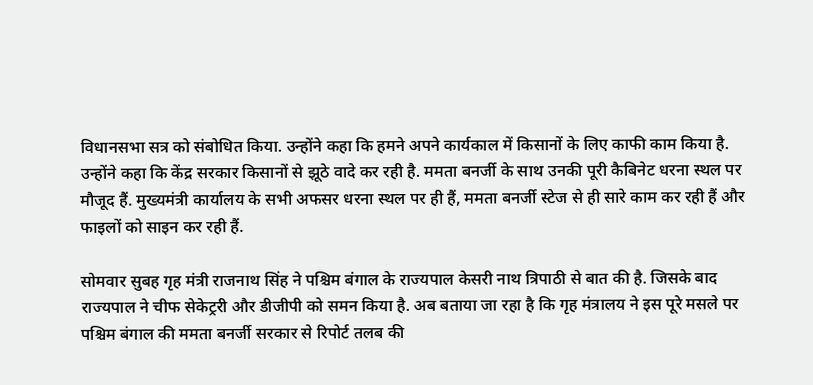विधानसभा सत्र को संबोधित किया. उन्होंने कहा कि हमने अपने कार्यकाल में किसानों के लिए काफी काम किया है. उन्होंने कहा कि केंद्र सरकार किसानों से झूठे वादे कर रही है. ममता बनर्जी के साथ उनकी पूरी कैबिनेट धरना स्थल पर मौजूद हैं. मुख्यमंत्री कार्यालय के सभी अफसर धरना स्थल पर ही हैं, ममता बनर्जी स्टेज से ही सारे काम कर रही हैं और फाइलों को साइन कर रही हैं.

सोमवार सुबह गृह मंत्री राजनाथ सिंह ने पश्चिम बंगाल के राज्यपाल केसरी नाथ त्रिपाठी से बात की है. जिसके बाद राज्यपाल ने चीफ सेकेट्ररी और डीजीपी को समन किया है. अब बताया जा रहा है कि गृह मंत्रालय ने इस पूरे मसले पर पश्चिम बंगाल की ममता बनर्जी सरकार से रिपोर्ट तलब की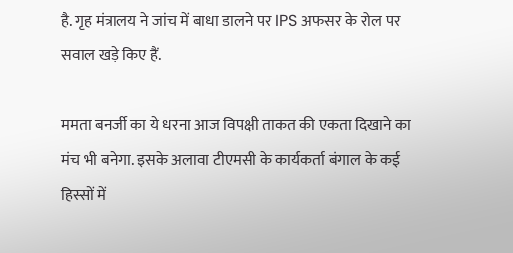है. गृह मंत्रालय ने जांच में बाधा डालने पर IPS अफसर के रोल पर सवाल खड़े किए हैं.

ममता बनर्जी का ये धरना आज विपक्षी ताकत की एकता दिखाने का मंच भी बनेगा. इसके अलावा टीएमसी के कार्यकर्ता बंगाल के कई हिस्सों में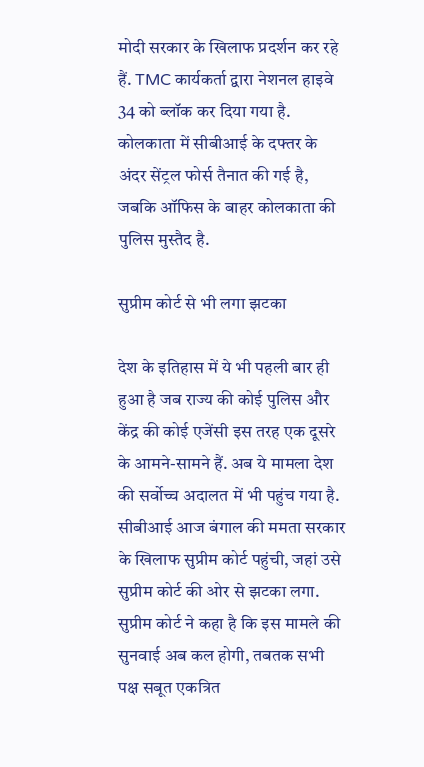मोदी सरकार के खिलाफ प्रदर्शन कर रहे हैं. TMC कार्यकर्ता द्वारा नेशनल हाइवे 34 को ब्लॉक कर दिया गया है. कोलकाता में सीबीआई के दफ्तर के अंदर सेंट्रल फोर्स तैनात की गई है, जबकि ऑफिस के बाहर कोलकाता की पुलिस मुस्तैद है.

सुप्रीम कोर्ट से भी लगा झटका

देश के इतिहास में ये भी पहली बार ही हुआ है जब राज्य की कोई पुलिस और केंद्र की कोई एजेंसी इस तरह एक दूसरे के आमने-सामने हैं. अब ये मामला देश की सर्वोच्च अदालत में भी पहुंच गया है. सीबीआई आज बंगाल की ममता सरकार के खिलाफ सुप्रीम कोर्ट पहुंची, जहां उसे सुप्रीम कोर्ट की ओर से झटका लगा. सुप्रीम कोर्ट ने कहा है कि इस मामले की सुनवाई अब कल होगी, तबतक सभी पक्ष सबूत एकत्रित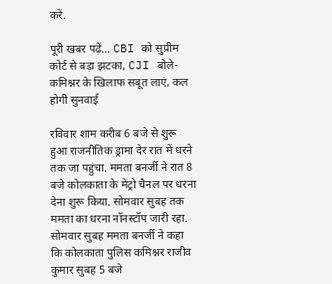करें.

पूरी खबर पढ़ें... CBI को सुप्रीम कोर्ट से बड़ा झटका, CJI बोले- कमिश्नर के खिलाफ सबूत लाएं, कल होगी सुनवाई

रविवार शाम करीब 6 बजे से शुरू हुआ राजनीतिक ड्रामा देर रात में धरने तक जा पहुंचा. ममता बनर्जी ने रात 8 बजे कोलकाता के मेट्रो चैनल पर धरना देना शुरू किया. सोमवार सुबह तक ममता का धरना नॉनस्टॉप जारी रहा. सोमवार सुबह ममता बनर्जी ने कहा कि कोलकाता पुलिस कमिश्नर राजीव कुमार सुबह 5 बजे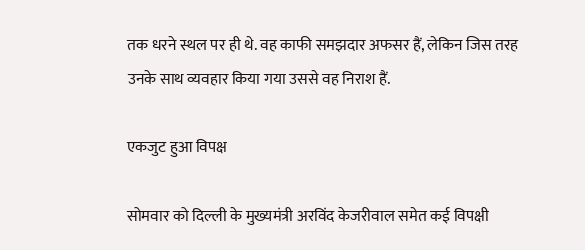तक धरने स्थल पर ही थे. वह काफी समझदार अफसर हैं, लेकिन जिस तरह उनके साथ व्यवहार किया गया उससे वह निराश हैं.

एकजुट हुआ विपक्ष

सोमवार को दिल्ली के मुख्यमंत्री अरविंद केजरीवाल समेत कई विपक्षी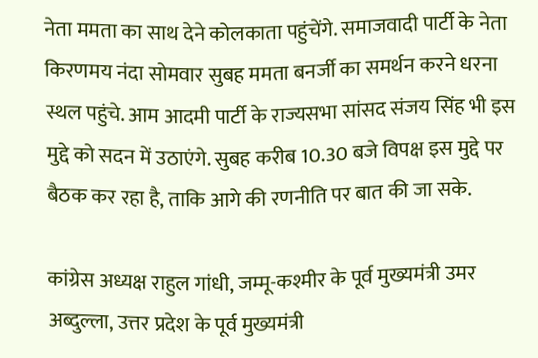नेता ममता का साथ देने कोलकाता पहुंचेंगे. समाजवादी पार्टी के नेता किरणमय नंदा सोमवार सुबह ममता बनर्जी का समर्थन करने धरना स्थल पहुंचे. आम आदमी पार्टी के राज्यसभा सांसद संजय सिंह भी इस मुद्दे को सदन में उठाएंगे. सुबह करीब 10.30 बजे विपक्ष इस मुद्दे पर बैठक कर रहा है, ताकि आगे की रणनीति पर बात की जा सके.

कांग्रेस अध्यक्ष राहुल गांधी, जम्मू-कश्मीर के पूर्व मुख्यमंत्री उमर अब्दुल्ला, उत्तर प्रदेश के पूर्व मुख्यमंत्री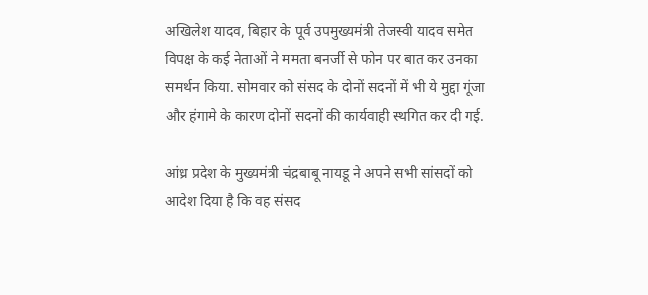अखिलेश यादव, बिहार के पूर्व उपमुख्यमंत्री तेजस्वी यादव समेत विपक्ष के कई नेताओं ने ममता बनर्जी से फोन पर बात कर उनका समर्थन किया. सोमवार को संसद के दोनों सदनों में भी ये मुद्दा गूंजा और हंगामे के कारण दोनों सदनों की कार्यवाही स्थगित कर दी गई.

आंध्र प्रदेश के मुख्यमंत्री चंद्रबाबू नायडू ने अपने सभी सांसदों को आदेश दिया है कि वह संसद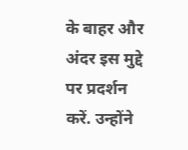के बाहर और अंदर इस मुद्दे पर प्रदर्शन करें. उन्होंने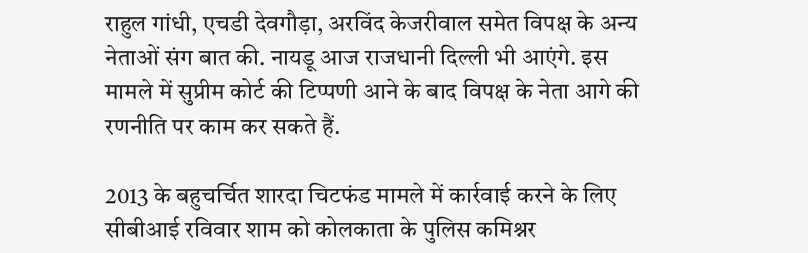राहुल गांधी, एचडी देवगौड़ा, अरविंद केजरीवाल समेत विपक्ष के अन्य नेताओं संग बात की. नायडू आज राजधानी दिल्ली भी आएंगे. इस मामले में सुप्रीम कोर्ट की टिप्पणी आने के बाद विपक्ष के नेता आगे की रणनीति पर काम कर सकते हैं.

2013 के बहुचर्चित शारदा चिटफंड मामले में कार्रवाई करने के लिए सीबीआई रविवार शाम को कोलकाता के पुलिस कमिश्नर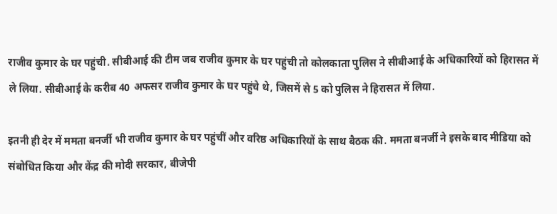राजीव कुमार के घर पहुंची. सीबीआई की टीम जब राजीव कुमार के घर पहुंची तो कोलकाता पुलिस ने सीबीआई के अधिकारियों को हिरासत में ले लिया. सीबीआई के करीब 40 अफसर राजीव कुमार के घर पहुंचे थे, जिसमें से 5 को पुलिस ने हिरासत में लिया.

इतनी ही देर में ममता बनर्जी भी राजीव कुमार के घर पहुंचीं और वरिष्ठ अधिकारियों के साथ बैठक की. ममता बनर्जी ने इसके बाद मीडिया को संबोधित किया और केंद्र की मोदी सरकार, बीजेपी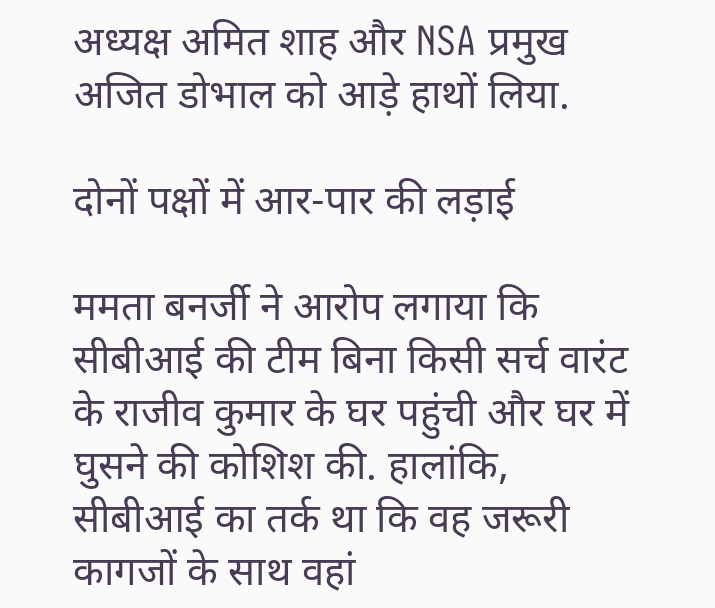अध्यक्ष अमित शाह और NSA प्रमुख अजित डोभाल को आड़े हाथों लिया.

दोनों पक्षों में आर-पार की लड़ाई

ममता बनर्जी ने आरोप लगाया कि सीबीआई की टीम बिना किसी सर्च वारंट के राजीव कुमार के घर पहुंची और घर में घुसने की कोशिश की. हालांकि, सीबीआई का तर्क था कि वह जरूरी कागजों के साथ वहां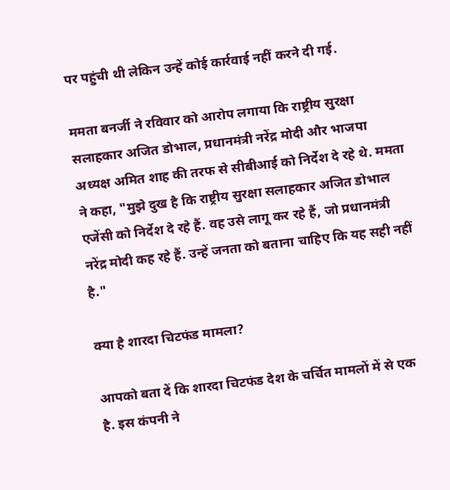पर पहुंची थी लेकिन उन्हें कोई कार्रवाई नहीं करने दी गई.

ममता बनर्जी ने रविवार को आरोप लगाया कि राष्ट्रीय सुरक्षा सलाहकार अजित डोभाल, प्रधानमंत्री नरेंद्र मोदी और भाजपा अध्यक्ष अमित शाह की तरफ से सीबीआई को निर्देश दे रहे थे. ममता ने कहा, "मुझे दुख है कि राष्ट्रीय सुरक्षा सलाहकार अजित डोभाल एजेंसी को निर्देश दे रहे हैं. वह उसे लागू कर रहे हैं, जो प्रधानमंत्री नरेंद्र मोदी कह रहे हैं. उन्हें जनता को बताना चाहिए कि यह सही नहीं है."

क्या है शारदा चिटफंड मामला?

आपको बता दें कि शारदा चिटफंड देश के चर्चित मामलों में से एक है. इस कंपनी ने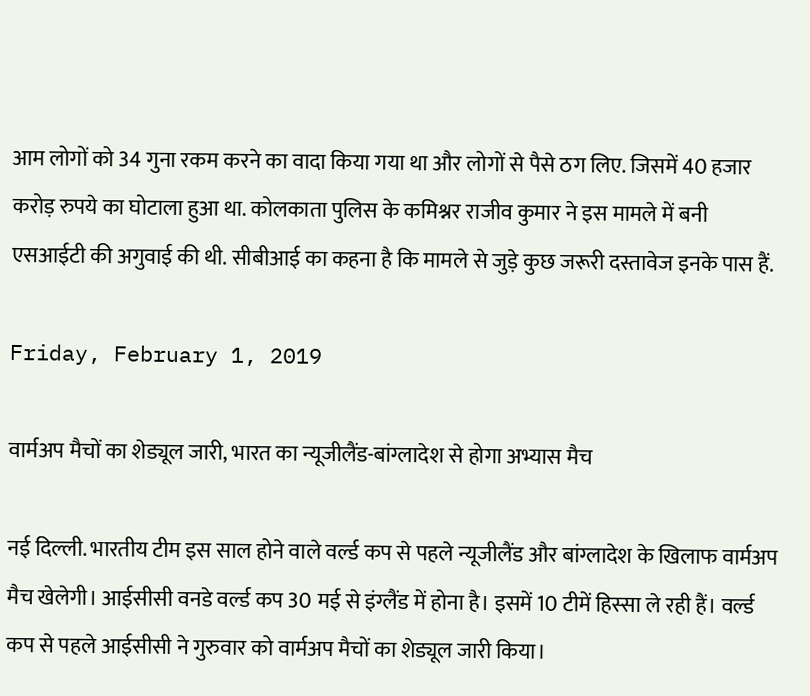आम लोगों को 34 गुना रकम करने का वादा किया गया था और लोगों से पैसे ठग लिए. जिसमें 40 हजार करोड़ रुपये का घोटाला हुआ था. कोलकाता पुलिस के कमिश्नर राजीव कुमार ने इस मामले में बनी एसआईटी की अगुवाई की थी. सीबीआई का कहना है कि मामले से जुड़े कुछ जरूरी दस्तावेज इनके पास हैं.

Friday, February 1, 2019

वार्मअप मैचों का शेड्यूल जारी, भारत का न्यूजीलैंड-बांग्लादेश से होगा अभ्यास मैच

नई दिल्ली. भारतीय टीम इस साल होने वाले वर्ल्ड कप से पहले न्यूजीलैंड और बांग्लादेश के खिलाफ वार्मअप मैच खेलेगी। आईसीसी वनडे वर्ल्ड कप 30 मई से इंग्लैंड में होना है। इसमें 10 टीमें हिस्सा ले रही हैं। वर्ल्ड कप से पहले आईसीसी ने गुरुवार को वार्मअप मैचों का शेड्यूल जारी किया।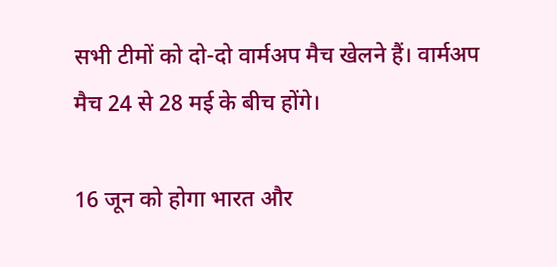सभी टीमों को दो-दो वार्मअप मैच खेलने हैं। वार्मअप मैच 24 से 28 मई के बीच होंगे।

16 जून को होगा भारत और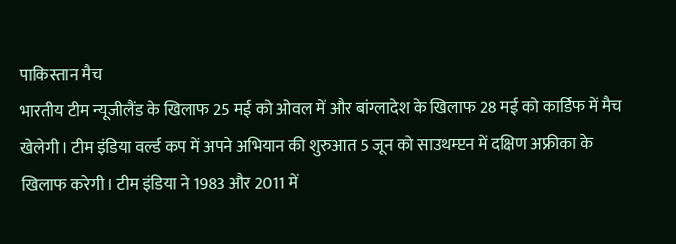पाकिस्तान मैच
भारतीय टीम न्यूजीलैंड के खिलाफ 25 मई को ओवल में और बांग्लादेश के खिलाफ 28 मई को कार्डिफ में मैच खेलेगी। टीम इंडिया वर्ल्ड कप में अपने अभियान की शुरुआत 5 जून को साउथम्प्टन में दक्षिण अफ्रीका के खिलाफ करेगी। टीम इंडिया ने 1983 और 2011 में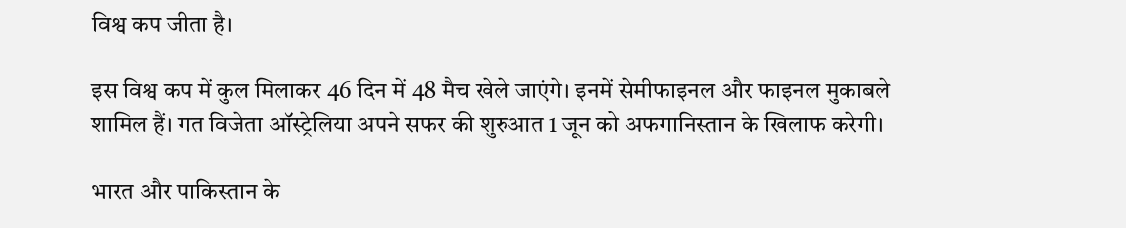विश्व कप जीता है।

इस विश्व कप में कुल मिलाकर 46 दिन में 48 मैच खेले जाएंगे। इनमें सेमीफाइनल और फाइनल मुकाबले शामिल हैं। गत विजेता ऑस्ट्रेलिया अपने सफर की शुरुआत 1 जून को अफगानिस्तान के खिलाफ करेगी।

भारत और पाकिस्तान के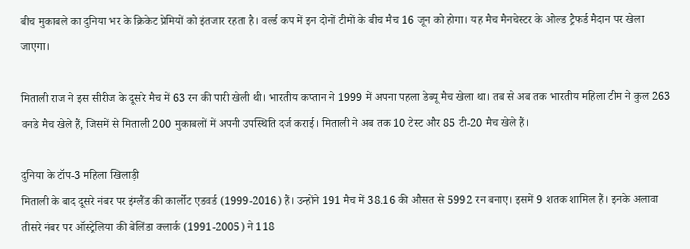बीच मुकाबले का दुनिया भर के क्रिकेट प्रेमियों को इंतजार रहता है। वर्ल्ड कप में इन दोनों टीमों के बीच मैच 16 जून को होगा। यह मैच मैनचेस्टर के ओल्ड ट्रैफर्ड मैदान पर खेला जाएगा।

मिताली राज ने इस सीरीज के दूसरे मैच में 63 रन की पारी खेली थी। भारतीय कप्तान ने 1999 में अपना पहला डेब्यू मैच खेला था। तब से अब तक भारतीय महिला टीम ने कुल 263 वनडे मैच खेले हैं, जिसमें से मिताली 200 मुकाबलों में अपनी उपस्थिति दर्ज कराई। मिताली ने अब तक 10 टेस्ट और 85 टी-20 मैच खेले हैं।

दुनिया के टॉप-3 महिला खिलाड़ी
मिताली के बाद दूसरे नंबर पर इंग्लैंड की कार्लोट एडवर्ड (1999-2016) हैं। उन्होंने 191 मैच में 38.16 की औसत से 5992 रन बनाए। इसमें 9 शतक शामिल हैं। इनके अलावा तीसरे नंबर पर ऑस्ट्रेलिया की बेलिंडा क्लार्क (1991-2005) ने 118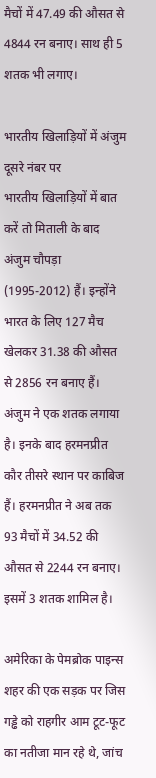मैचों में 47.49 की औसत से 4844 रन बनाए। साथ ही 5 शतक भी लगाए।

भारतीय खिलाड़ियों में अंजुम दूसरे नंबर पर
भारतीय खिलाड़ियों में बात करें तो मिताली के बाद अंजुम चौपड़ा (1995-2012) हैं। इन्होंने भारत के लिए 127 मैच खेलकर 31.38 की औसत से 2856 रन बनाए हैं। अंजुम ने एक शतक लगाया है। इनके बाद हरमनप्रीत कौर तीसरे स्थान पर काबिज हैं। हरमनप्रीत ने अब तक 93 मैचों में 34.52 की औसत से 2244 रन बनाए। इसमें 3 शतक शामिल है।

अमेरिका के पेमब्रोक पाइन्स शहर की एक सड़क पर जिस गड्ढे को राहगीर आम टूट-फूट का नतीजा मान रहे थे, जांच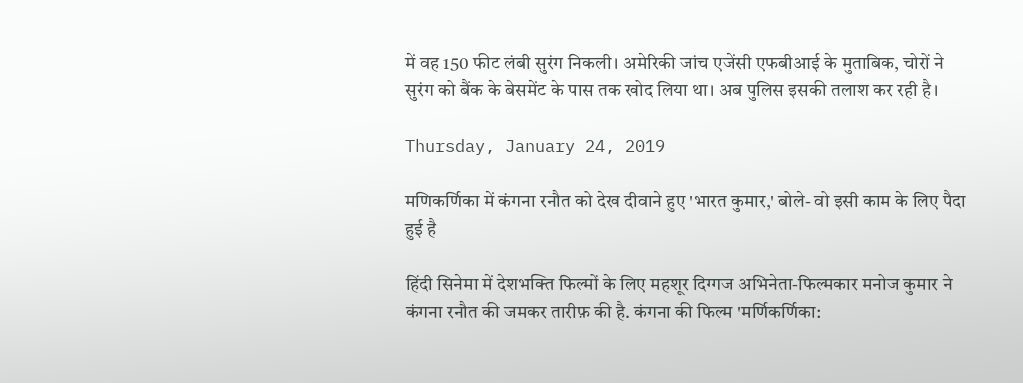में वह 150 फीट लंबी सुरंग निकली। अमेरिकी जांच एजेंसी एफबीआई के मुताबिक, चोरों ने सुरंग को बैंक के बेसमेंट के पास तक खोद लिया था। अब पुलिस इसकी तलाश कर रही है।

Thursday, January 24, 2019

मणिकर्णिका में कंगना रनौत को देख दीवाने हुए 'भारत कुमार,' बोले- वो इसी काम के लिए पैदा हुई है

हिंदी सिनेमा में देशभक्ति फिल्मों के लिए महशूर दिग्गज अभिनेता-फिल्मकार मनोज कुमार ने कंगना रनौत की जमकर तारीफ़ की है. कंगना की फिल्म 'मर्णिकर्णिका: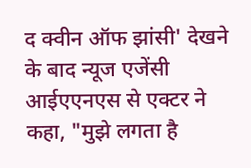द क्वीन ऑफ झांसी' देखने के बाद न्यूज एजेंसी आईएएनएस से एक्टर ने कहा, "मुझे लगता है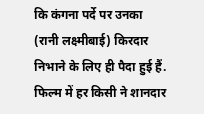कि कंगना पर्दे पर उनका (रानी लक्ष्मीबाई) किरदार निभाने के लिए ही पैदा हुई हैं. फिल्म में हर किसी ने शानदार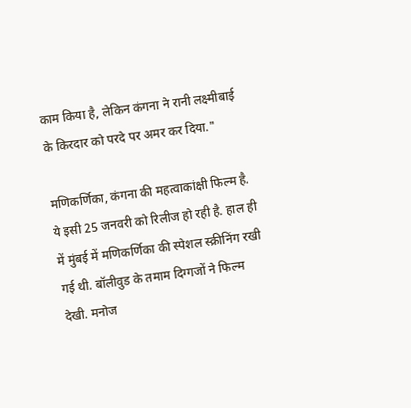काम किया है, लेकिन कंगना ने रानी लक्ष्मीबाई के किरदार को परदे पर अमर कर दिया."

मणिकर्णिका, कंगना की महत्वाकांक्षी फिल्म है. ये इसी 25 जनवरी को रिलीज हो रही है. हाल ही में मुंबई में मणिकर्णिका की स्पेशल स्क्रीनिंग रखी गई थी. बॉलीवुड के तमाम दिग्गजों ने फिल्म देखी. मनोज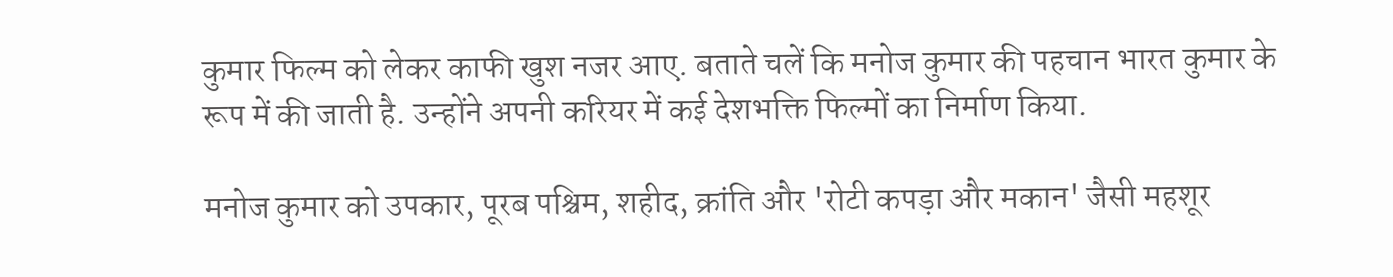कुमार फिल्म को लेकर काफी खुश नजर आए. बताते चलें कि मनोज कुमार की पहचान भारत कुमार के रूप में की जाती है. उन्होंने अपनी करियर में कई देशभक्ति फिल्मों का निर्माण किया.

मनोज कुमार को उपकार, पूरब पश्चिम, शहीद, क्रांति और 'रोटी कपड़ा और मकान' जैसी महशूर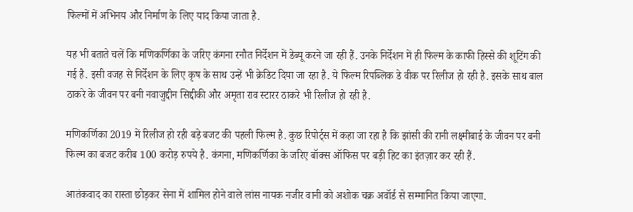फिल्मों में अभिनय और निर्माण के लिए याद किया जाता है.

यह भी बताते चलें कि मणिकर्णिका के जरिए कंगना रनौत निर्देशन में डेब्यू करने जा रही हैं. उनके निर्देशन में ही फिल्म के काफी हिस्से की शूटिंग की गई है. इसी वजह से निर्देशन के लिए कृष के साथ उन्हें भी क्रेडिट दिया जा रहा है. ये फिल्म रिपब्लिक डे वीक पर रिलीज हो रही है. इसके साथ बाल ठाकरे के जीवन पर बनी नवाजुद्दीन सिद्दीकी और अमृता राव स्टारर ठाकरे भी रिलीज हो रही है.

मणिकर्णिका 2019 में रिलीज हो रही बड़े बजट की पहली फिल्म है. कुछ रिपोर्ट्स में कहा जा रहा है कि झांसी की रानी लक्ष्मीबाई के जीवन पर बनी फिल्म का बजट करीब 100 करोड़ रुपये है. कंगना, मणिकर्णिका के जरिए बॉक्स ऑफिस पर बड़ी हिट का इंतज़ार कर रही हैं.

आतंकवाद का रास्ता छोड़कर सेना में शामिल होने वाले लांस नायक नजीर वानी को अशोक चक्र अवॉर्ड से सम्मानित किया जाएगा.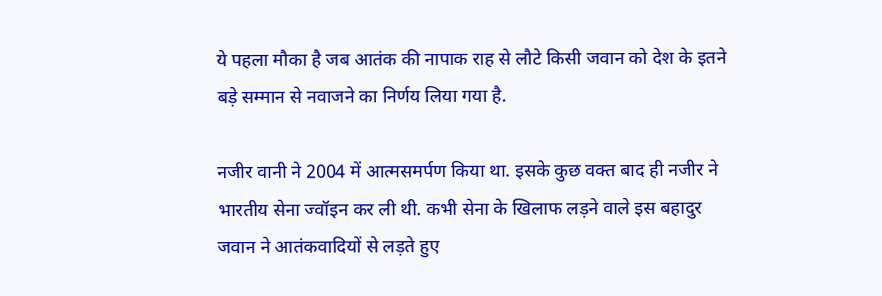ये पहला मौका है जब आतंक की नापाक राह से लौटे किसी जवान को देश के इतने बड़े सम्मान से नवाजने का निर्णय लिया गया है.

नजीर वानी ने 2004 में आत्मसमर्पण किया था. इसके कुछ वक्त बाद ही नजीर ने भारतीय सेना ज्वॉइन कर ली थी. कभी सेना के खिलाफ लड़ने वाले इस बहादुर जवान ने आतंकवादियों से लड़ते हुए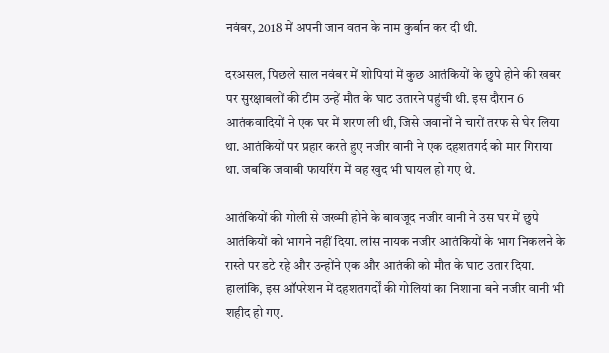नवंबर, 2018 में अपनी जान वतन के नाम कुर्बान कर दी थी.

दरअसल, पिछले साल नवंबर में शोपियां में कुछ आतंकियों के छुपे होने की खबर पर सुरक्षाबलों की टीम उन्हें मौत के घाट उतारने पहुंची थी. इस दौरान 6 आतंकवादियों ने एक घर में शरण ली थी, जिसे जवानों ने चारों तरफ से घेर लिया था. आतंकियों पर प्रहार करते हुए नजीर वानी ने एक दहशतगर्द को मार गिराया था. जबकि जवाबी फायरिंग में वह खुद भी घायल हो गए थे.

आतंकियों की गोली से जख्मी होने के बावजूद नजीर वानी ने उस घर में छुपे आतंकियों को भागने नहीं दिया. लांस नायक नजीर आतंकियों के भाग निकलने के रास्ते पर डटे रहे और उन्होंने एक और आतंकी को मौत के घाट उतार दिया. हालांकि, इस ऑपरेशन में दहशतगर्दों की गोलियां का निशाना बने नजीर वानी भी शहीद हो गए.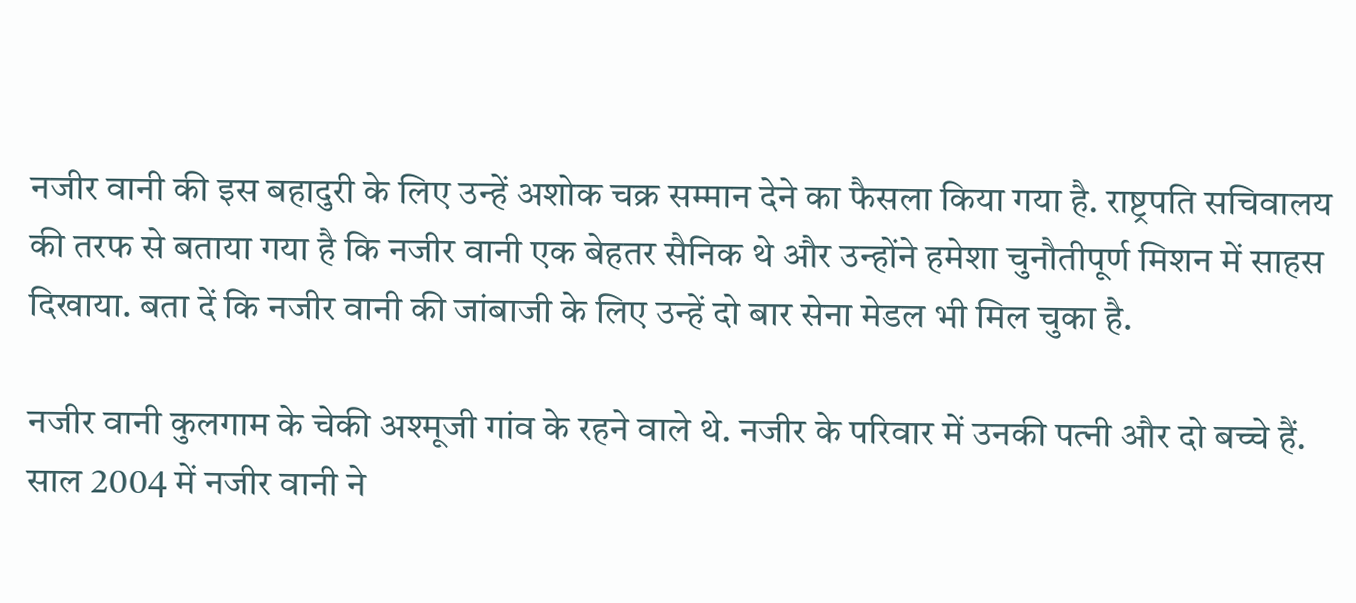नजीर वानी की इस बहादुरी के लिए उन्हें अशोक चक्र सम्मान देने का फैसला किया गया है. राष्ट्रपति सचिवालय की तरफ से बताया गया है कि नजीर वानी एक बेहतर सैनिक थे और उन्होंने हमेशा चुनौतीपूर्ण मिशन में साहस दिखाया. बता दें कि नजीर वानी की जांबाजी के लिए उन्हें दो बार सेना मेडल भी मिल चुका है.

नजीर वानी कुलगाम के चेकी अश्‍मूजी गांव के रहने वाले थे. नजीर के परिवार में उनकी पत्‍नी और दो बच्‍चे हैं. साल 2004 में नजीर वानी ने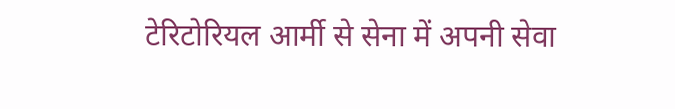टेरिटोरियल आर्मी से सेना में अपनी सेवा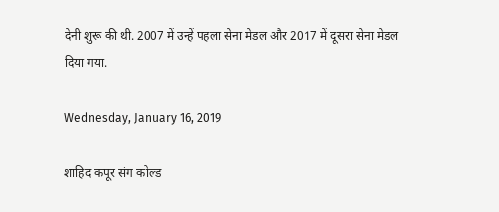देनी शुरू की थी. 2007 में उन्हें पहला सेना मेडल और 2017 में दूसरा सेना मेडल दिया गया.

Wednesday, January 16, 2019

शाहिद कपूर संग कोल्ड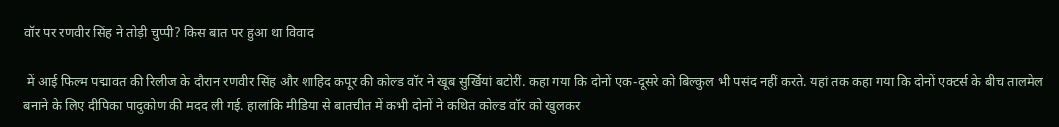वॉर पर रणवीर सिंह ने तोड़ी चुप्पी? किस बात पर हुआ था विवाद

 में आई फिल्म पद्मावत की रिलीज के दौरान रणवीर सिंह और शाहिद कपूर की कोल्ड वॉर ने खूब सुर्खियां बटोरीं. कहा गया कि दोनों एक-दूसरे को बिल्कुल भी पसंद नहीं करते. यहां तक कहा गया कि दोनों एक्टर्स के बीच तालमेल बनाने के लिए दीपिका पादुकोण की मदद ली गई. हालांकि मीडिया से बातचीत में कभी दोनों ने कथित कोल्ड वॉर को खुलकर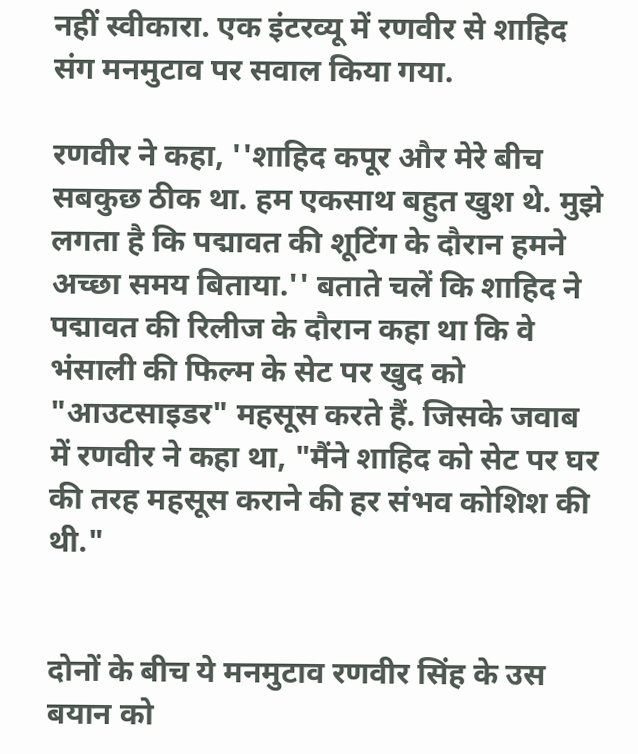नहीं स्वीकारा. एक इंटरव्यू में रणवीर से शाहिद संग मनमुटाव पर सवाल किया गया.

रणवीर ने कहा, ''शाहिद कपूर और मेरे बीच सबकुछ ठीक था. हम एकसाथ बहुत खुश थे. मुझे लगता है कि पद्मावत की शूटिंग के दौरान हमने अच्छा समय बिताया.'' बताते चलें कि शाहिद ने पद्मावत की रिलीज के दौरान कहा था कि वे भंसाली की फिल्म के सेट पर खुद को "आउटसाइडर" महसूस करते हैं. जिसके जवाब में रणवीर ने कहा था, "मैंने शाहिद को सेट पर घर की तरह महसूस कराने की हर संभव कोशिश की थी."


दोनों के बीच ये मनमुटाव रणवीर सिंह के उस बयान को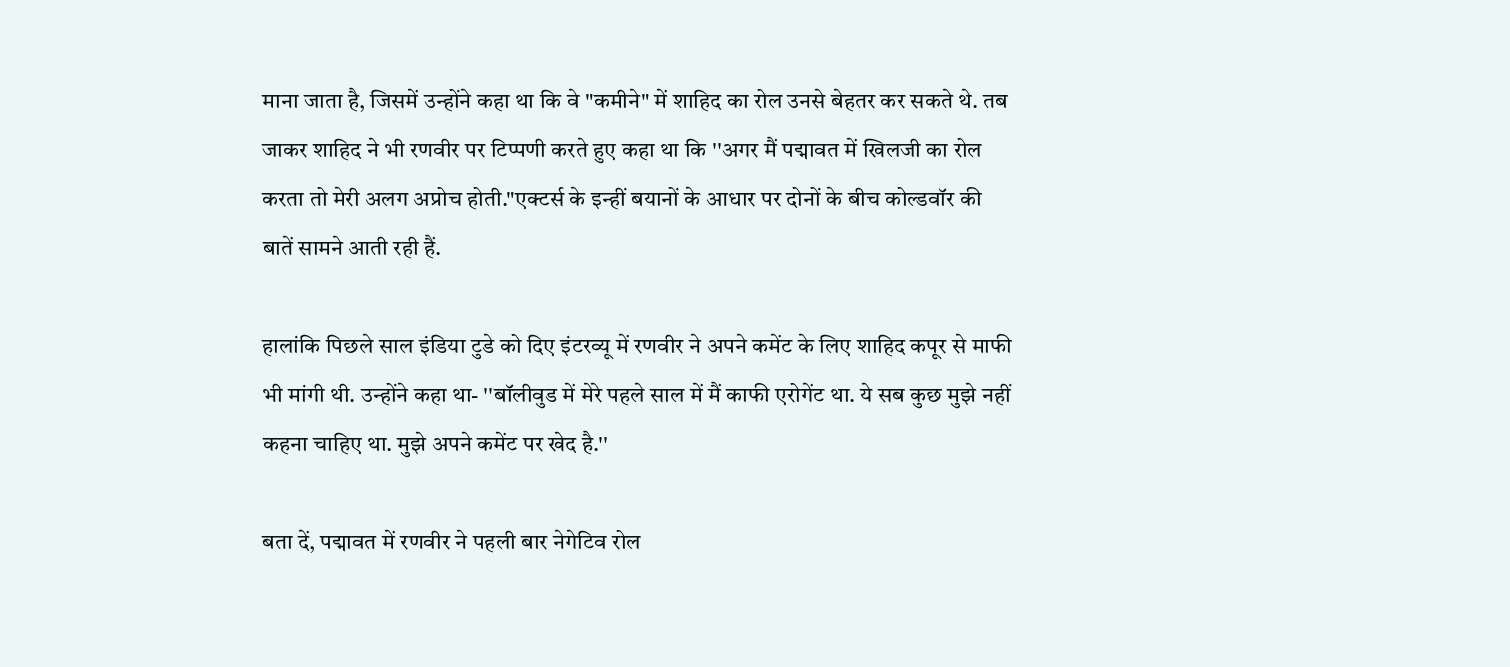माना जाता है, जिसमें उन्होंने कहा था कि वे "कमीने" में शाहिद का रोल उनसे बेहतर कर सकते थे. तब जाकर शाहिद ने भी रणवीर पर टिप्पणी करते हुए कहा था कि ''अगर मैं पद्मावत में खिलजी का रोल करता तो मेरी अलग अप्रोच होती."एक्टर्स के इन्हीं बयानों के आधार पर दोनों के बीच कोल्डवॉर की बातें सामने आती रही हैं.

हालांकि पिछले साल इंडिया टुडे को दिए इंटरव्यू में रणवीर ने अपने कमेंट के लिए शाहिद कपूर से माफी भी मांगी थी. उन्होंने कहा था- ''बॉलीवुड में मेरे पहले साल में मैं काफी एरोगेंट था. ये सब कुछ मुझे नहीं कहना चाहिए था. मुझे अपने कमेंट पर खेद है.''

बता दें, पद्मावत में रणवीर ने पहली बार नेगेटिव रोल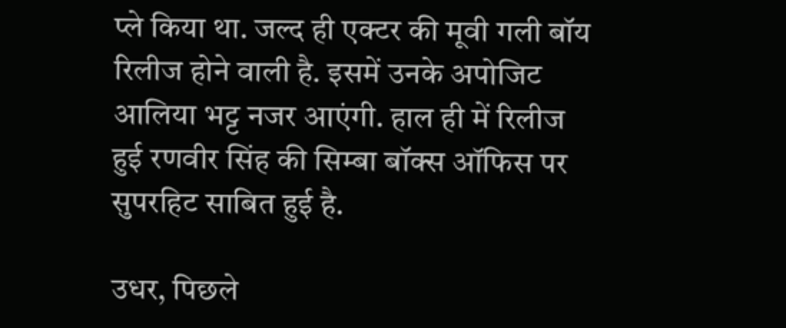प्ले किया था. जल्द ही एक्टर की मूवी गली बॉय रिलीज होने वाली है. इसमें उनके अपोजिट आलिया भट्ट नजर आएंगी. हाल ही में रिलीज हुई रणवीर सिंह की सिम्बा बॉक्स ऑफिस पर सुपरहिट साबित हुई है.

उधर, पिछले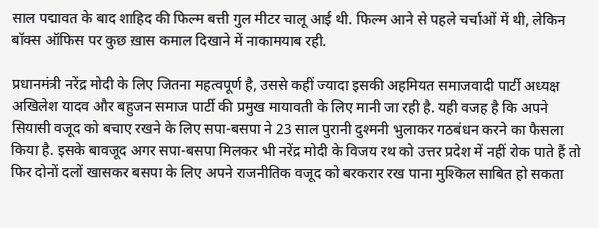साल पद्मावत के बाद शाहिद की फिल्म बत्ती गुल मीटर चालू आई थी. फिल्म आने से पहले चर्चाओं में थी, लेकिन बॉक्स ऑफिस पर कुछ ख़ास कमाल दिखाने में नाकामयाब रही.

प्रधानमंत्री नरेंद्र मोदी के लिए जितना महत्वपूर्ण है, उससे कहीं ज्यादा इसकी अहमियत समाजवादी पार्टी अध्यक्ष अखिलेश यादव और बहुजन समाज पार्टी की प्रमुख मायावती के लिए मानी जा रही है. यही वजह है कि अपने सियासी वजूद को बचाए रखने के लिए सपा-बसपा ने 23 साल पुरानी दुश्मनी भुलाकर गठबंधन करने का फैसला किया है. इसके बावजूद अगर सपा-बसपा मिलकर भी नरेंद्र मोदी के विजय रथ को उत्तर प्रदेश में नहीं रोक पाते हैं तो फिर दोनों दलों खासकर बसपा के लिए अपने राजनीतिक वजूद को बरकरार रख पाना मुश्किल साबित हो सकता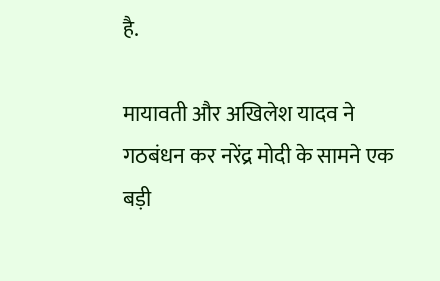है.

मायावती और अखिलेश यादव ने गठबंधन कर नरेंद्र मोदी के सामने एक बड़ी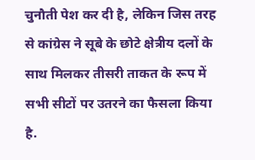चुनौती पेश कर दी है, लेकिन जिस तरह से कांग्रेस ने सूबे के छोटे क्षेत्रीय दलों के साथ मिलकर तीसरी ताकत के रूप में सभी सीटों पर उतरने का फैसला किया है.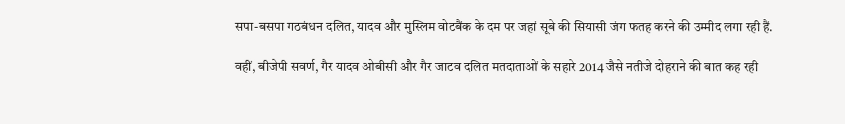सपा-बसपा गठबंधन दलित, यादव और मुस्लिम वोटबैंक के दम पर जहां सूबे की सियासी जंग फतह करने की उम्मीद लगा रही हैं.

वहीं, बीजेपी सवर्ण, गैर यादव ओबीसी और गैर जाटव दलित मतदाताओं के सहारे 2014 जैसे नतीजे दोहराने की बात कह रही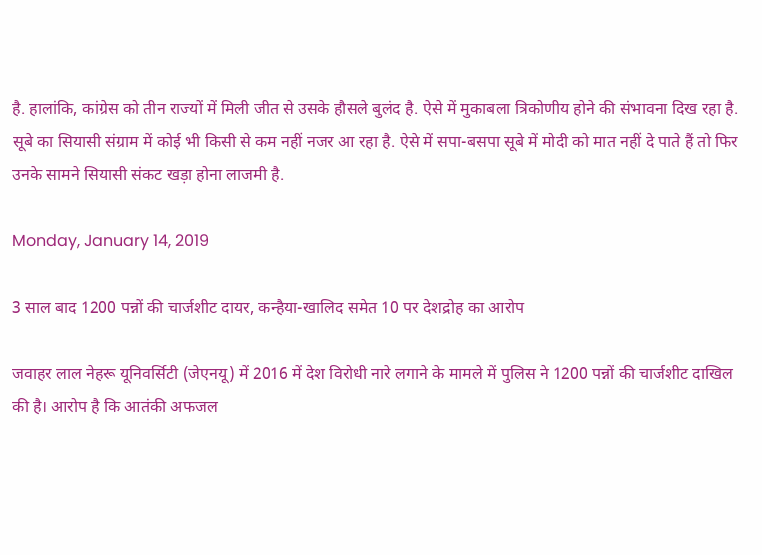है. हालांकि, कांग्रेस को तीन राज्यों में मिली जीत से उसके हौसले बुलंद है. ऐसे में मुकाबला त्रिकोणीय होने की संभावना दिख रहा है. सूबे का सियासी संग्राम में कोई भी किसी से कम नहीं नजर आ रहा है. ऐसे में सपा-बसपा सूबे में मोदी को मात नहीं दे पाते हैं तो फिर उनके सामने सियासी संकट खड़ा होना लाजमी है.

Monday, January 14, 2019

3 साल बाद 1200 पन्नों की चार्जशीट दायर, कन्हैया-खालिद समेत 10 पर देशद्रोह का आरोप

जवाहर लाल नेहरू यूनिवर्सिटी (जेएनयू) में 2016 में देश विरोधी नारे लगाने के मामले में पुलिस ने 1200 पन्नों की चार्जशीट दाखिल की है। आरोप है कि आतंकी अफजल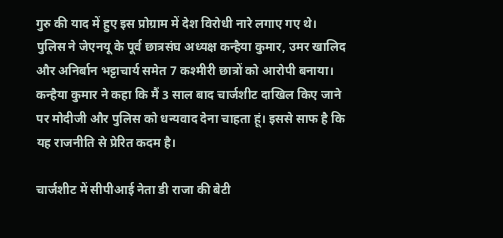गुरु की याद में हुए इस प्रोग्राम में देश विरोधी नारे लगाए गए थे। पुलिस ने जेएनयू के पूर्व छात्रसंघ अध्यक्ष कन्हैया कुमार, उमर खालिद और अनिर्बान भट्टाचार्य समेत 7 कश्मीरी छात्रों को आरोपी बनाया। कन्हैया कुमार ने कहा कि मैं 3 साल बाद चार्जशीट दाखिल किए जाने पर मोदीजी और पुलिस को धन्यवाद देना चाहता हूं। इससे साफ है कि यह राजनीति से प्रेरित कदम है।

चार्जशीट में सीपीआई नेता डी राजा की बेटी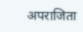अपराजिता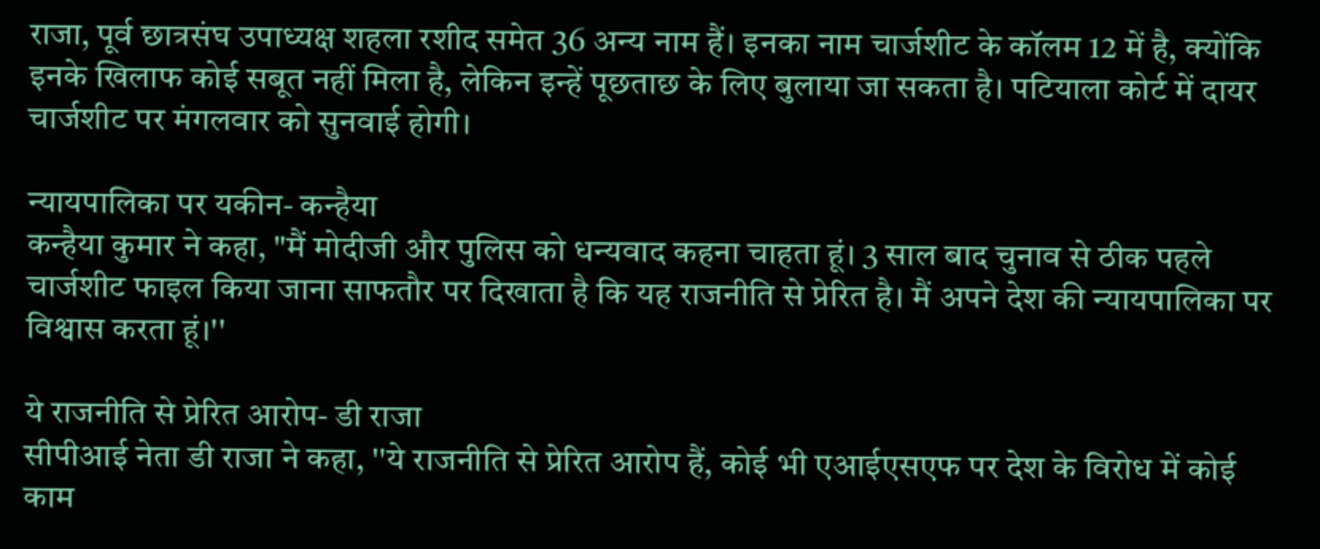राजा, पूर्व छात्रसंघ उपाध्यक्ष शहला रशीद समेत 36 अन्य नाम हैं। इनका नाम चार्जशीट के कॉलम 12 में है, क्योंकि इनके खिलाफ कोई सबूत नहीं मिला है, लेकिन इन्हें पूछताछ के लिए बुलाया जा सकता है। पटियाला कोर्ट में दायर चार्जशीट पर मंगलवार को सुनवाई होगी।

न्यायपालिका पर यकीन- कन्हैया
कन्हैया कुमार ने कहा, "मैं मोदीजी और पुलिस को धन्यवाद कहना चाहता हूं। 3 साल बाद चुनाव से ठीक पहले चार्जशीट फाइल किया जाना साफतौर पर दिखाता है कि यह राजनीति से प्रेरित है। मैं अपने देश की न्यायपालिका पर विश्वास करता हूं।''

ये राजनीति से प्रेरित आरोप- डी राजा
सीपीआई नेता डी राजा ने कहा, ''ये राजनीति से प्रेरित आरोप हैं, कोई भी एआईएसएफ पर देश के विरोध में कोई काम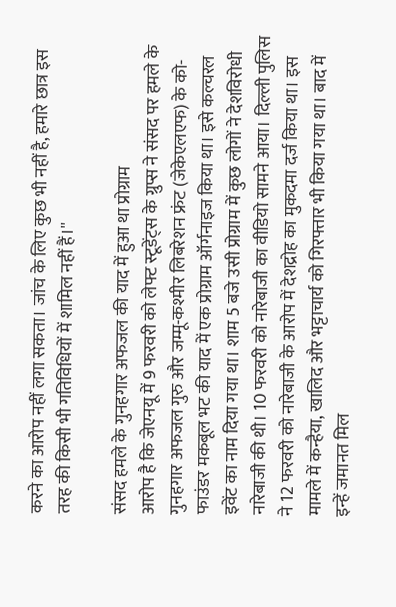करने का आरोप नहीं लगा सकता। जांच के लिए कुछ भी नहीं है, हमारे छात्र इस तरह की किसी भी गतिविधियों में शामिल नहीं हैं।''

संसद हमले के गुनहगार अफजल की याद में हुआ था प्रोग्राम
आरोप है कि जेएनयू में 9 फरवरी को लेफ्ट स्टूडेंट्स के ग्रुप्स ने संसद पर हमले के गुनहगार अफजल गुरु और जम्मू-कश्मीर लिबरेशन फ्रंट (जेकेएलएफ) के को-फाउंडर मकबूल भट की याद में एक प्रोग्राम ऑर्गनाइज किया था। इसे कल्चरल इवेंट का नाम दिया गया था। शाम 5 बजे उसी प्रोग्राम में कुछ लोगों ने देशविरोधी नारेबाजी की थी। 10 फरवरी को नारेबाजी का वीडियो सामने आया। दिल्ली पुलिस ने 12 फरवरी को नारेबाजी के आरोप में देशद्रोह का मुकदमा दर्ज किया था। इस मामले में कन्हैया, खालिद और भट्टाचार्य को गिरफ्तार भी किया गया था। बाद में इन्हें जमानत मिल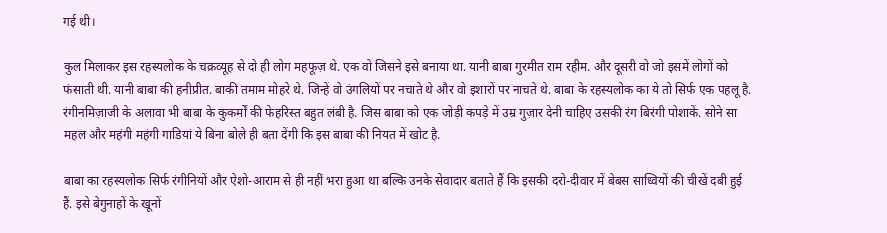गई थी।

कुल मिलाकर इस रहस्यलोक के चक्रव्यूह से दो ही लोग महफूज़ थे. एक वो जिसने इसे बनाया था. यानी बाबा गुरमीत राम रहीम. और दूसरी वो जो इसमें लोगों को फंसाती थी. यानी बाबा की हनीप्रीत. बाकी तमाम मोहरे थे. जिन्हें वो उंगलियों पर नचाते थे और वो इशारों पर नाचते थे. बाबा के रहस्यलोक का ये तो सिर्फ एक पहलू है. रंगीनमिज़ाजी के अलावा भी बाबा के कुकर्मों की फेहरिस्त बहुत लंबी है. जिस बाबा को एक जोड़ी कपड़े में उम्र गुज़ार देनी चाहिए उसकी रंग बिरंगी पोशाकें. सोने सा महल और महंगी महंगी गाडियां ये बिना बोले ही बता देंगी कि इस बाबा की नियत में खोट है.

बाबा का रहस्यलोक सिर्फ रंगीनियों और ऐशो-आराम से ही नहीं भरा हुआ था बल्कि उनके सेवादार बताते हैं कि इसकी दरो-दीवार में बेबस साध्वियों की चीखें दबी हुई हैं. इसे बेगुनाहों के खूनों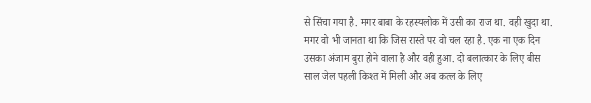से सिंचा गया है. मगर बाबा के रहस्यलोक में उसी का राज था. वही खुदा था. मगर वो भी जानता था कि जिस रास्ते पर वो चल रहा है. एक ना एक दिन उसका अंजाम बुरा होने वाला है और वही हुआ. दो बलात्कार के लिए बीस साल जेल पहली किश्त में मिली और अब कत्ल के लिए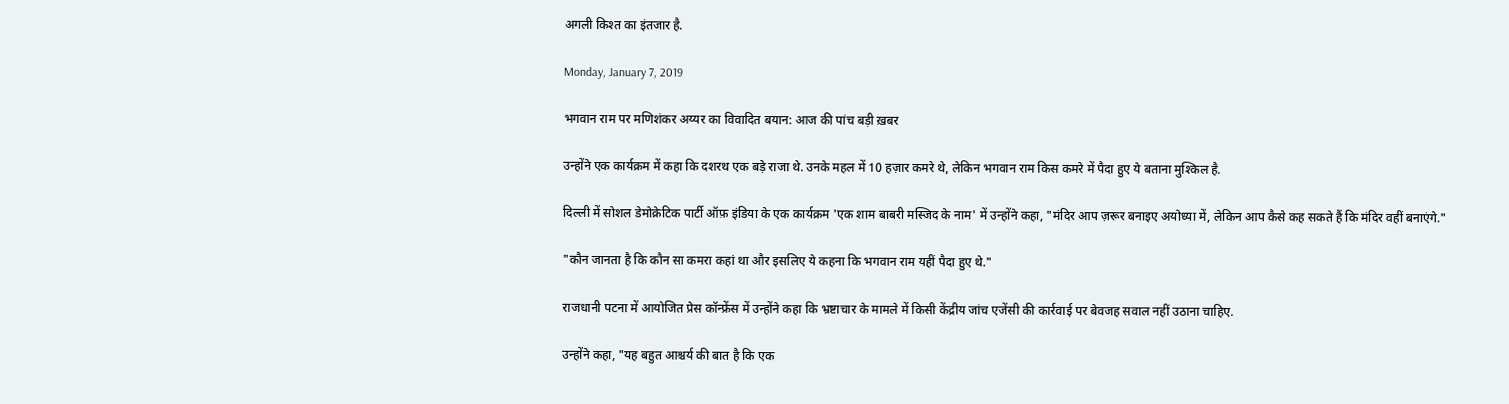अगली किश्त का इंतजार है.

Monday, January 7, 2019

भगवान राम पर मणिशंकर अय्यर का विवादित बयान: आज की पांच बड़ी ख़बर

उन्होंने एक कार्यक्रम में कहा कि दशरथ एक बड़े राजा थे. उनके महल में 10 हज़ार कमरे थे, लेकिन भगवान राम किस कमरे में पैदा हुए ये बताना मुश्किल है.

दिल्ली में सोशल डेमोक्रेटिक पार्टी ऑफ़ इंडिया के एक कार्यक्रम 'एक शाम बाबरी मस्जिद के नाम' में उन्होंने कहा, "मंदिर आप ज़रूर बनाइए अयोध्या में, लेकिन आप कैसे कह सकते हैं कि मंदिर वहीं बनाएंगे."

"कौन जानता है कि कौन सा कमरा कहां था और इसलिए ये कहना कि भगवान राम यहीं पैदा हुए थे."

राजधानी पटना में आयोजित प्रेस कॉन्फ्रेंस में उन्होंने कहा कि भ्रष्टाचार के मामले में किसी केंद्रीय जांच एजेंसी की कार्रवाई पर बेवजह सवाल नहीं उठाना चाहिए.

उन्होंने कहा, "यह बहुत आश्चर्य की बात है कि एक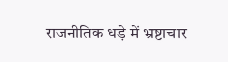राजनीतिक धड़े में भ्रष्टाचार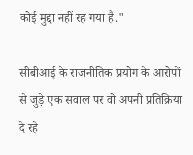कोई मुद्दा नहीं रह गया है."

सीबीआई के राजनीतिक प्रयोग के आरोपों से जुड़े एक सवाल पर वो अपनी प्रतिक्रिया दे रहे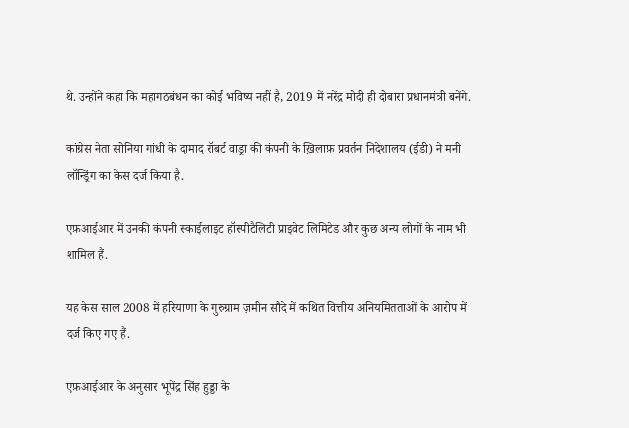थे. उन्होंने कहा कि महागठबंधन का कोई भविष्य नहीं है, 2019 में नरेंद्र मोदी ही दोबारा प्रधानमंत्री बनेंगे.

कांग्रेस नेता सोनिया गांधी के दामाद रॉबर्ट वाड्रा की कंपनी के ख़िलाफ़ प्रवर्तन निदेशालय (ईडी) ने मनी लॉन्ड्रिंग का केस दर्ज किया है.

एफ़आईआर में उनकी कंपनी स्काईलाइट हॉस्पीटैलिटी प्राइवेट लिमिटेड और कुछ अन्य लोगों के नाम भी शामिल हैं.

यह केस साल 2008 में हरियाणा के गुरुग्राम ज़मीन सौदे में कथित वित्तीय अनियमितताओं के आरोप में दर्ज किए गए हैं.

एफ़आईआर के अनुसार भूपेंद्र सिंह हुड्डा के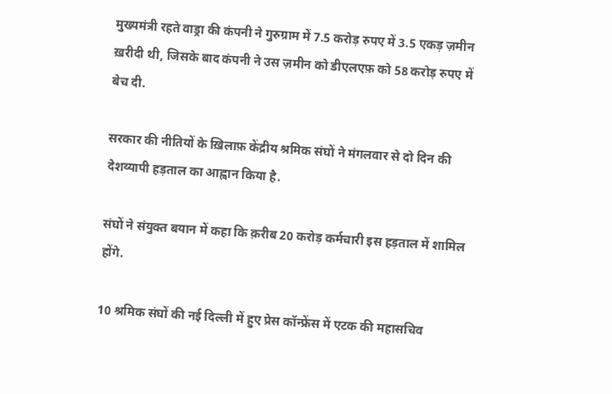मुख्यमंत्री रहते वाड्रा की कंपनी ने गुरुग्राम में 7.5 करोड़ रुपए में 3.5 एकड़ ज़मीन ख़रीदी थी, जिसके बाद कंपनी ने उस ज़मीन को डीएलएफ़ को 58 करोड़ रुपए में बेच दी.

सरकार की नीतियों के ख़िलाफ़ केंद्रीय श्रमिक संघों ने मंगलवार से दो दिन की देशव्यापी हड़ताल का आह्वान किया है.

संघों ने संयुक्त बयान में कहा कि क़रीब 20 करोड़ कर्मचारी इस हड़ताल में शामिल होंगे.

10 श्रमिक संघों की नई दिल्ली में हुए प्रेस कॉन्फ्रेंस में एटक की महासचिव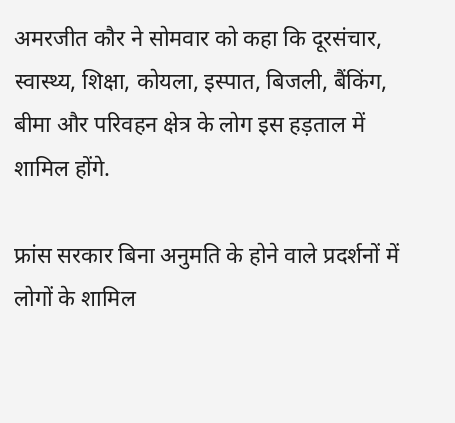अमरजीत कौर ने सोमवार को कहा कि दूरसंचार, स्वास्थ्य, शिक्षा, कोयला, इस्पात, बिजली, बैंकिंग, बीमा और परिवहन क्षेत्र के लोग इस हड़ताल में शामिल होंगे.

फ्रांस सरकार बिना अनुमति के होने वाले प्रदर्शनों में लोगों के शामिल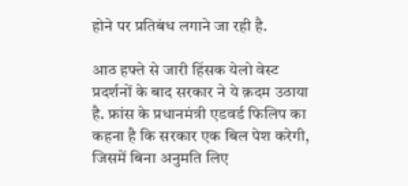होने पर प्रतिबंध लगाने जा रही है.

आठ हफ्ते से जारी हिंसक येलो वेस्ट प्रदर्शनों के बाद सरकार ने ये क़दम उठाया है. फ्रांस के प्रधानमंत्री एडवर्ड फिलिप का कहना है कि सरकार एक बिल पेश करेगी, जिसमें बिना अनुमति लिए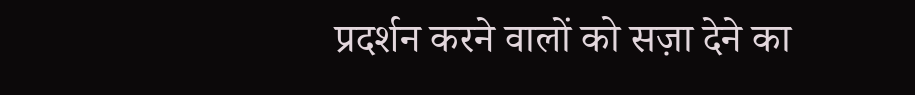प्रदर्शन करने वालों को सज़ा देने का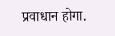प्रवाधान होगा.